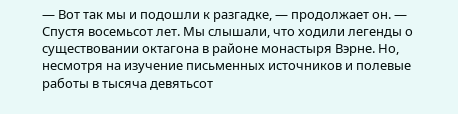— Вот так мы и подошли к разгадке, — продолжает он. — Спустя восемьсот лет. Мы слышали, что ходили легенды о существовании октагона в районе монастыря Вэрне. Но, несмотря на изучение письменных источников и полевые работы в тысяча девятьсот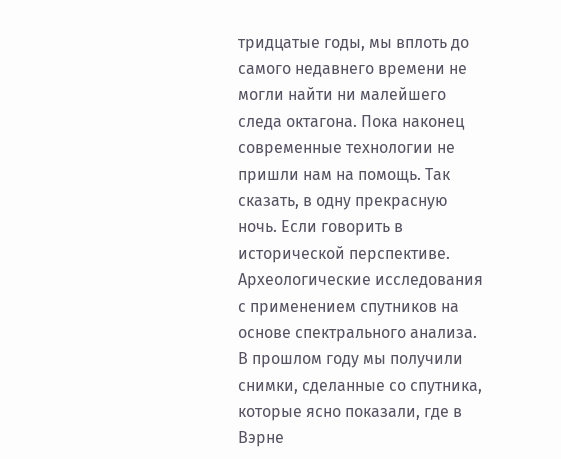тридцатые годы, мы вплоть до самого недавнего времени не могли найти ни малейшего следа октагона. Пока наконец современные технологии не пришли нам на помощь. Так сказать, в одну прекрасную ночь. Если говорить в исторической перспективе. Археологические исследования с применением спутников на основе спектрального анализа. В прошлом году мы получили снимки, сделанные со спутника, которые ясно показали, где в Вэрне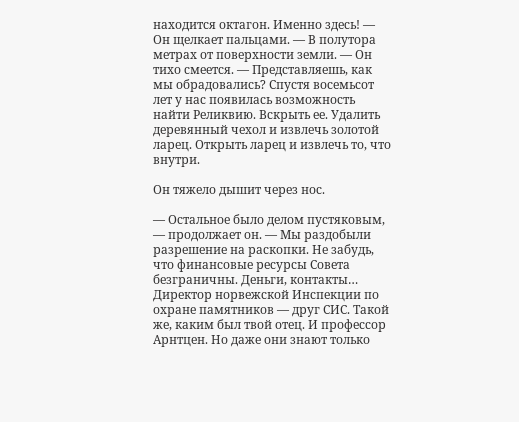находится октагон. Именно здесь! — Он щелкает пальцами. — В полутора метрах от поверхности земли. — Он тихо смеется. — Представляешь, как мы обрадовались? Спустя восемьсот лет у нас появилась возможность найти Реликвию. Вскрыть ее. Удалить деревянный чехол и извлечь золотой ларец. Открыть ларец и извлечь то, что внутри.

Он тяжело дышит через нос.

— Остальное было делом пустяковым, — продолжает он. — Мы раздобыли разрешение на раскопки. Не забудь, что финансовые ресурсы Совета безграничны. Деньги, контакты… Директор норвежской Инспекции по охране памятников — друг СИС. Такой же, каким был твой отец. И профессор Арнтцен. Но даже они знают только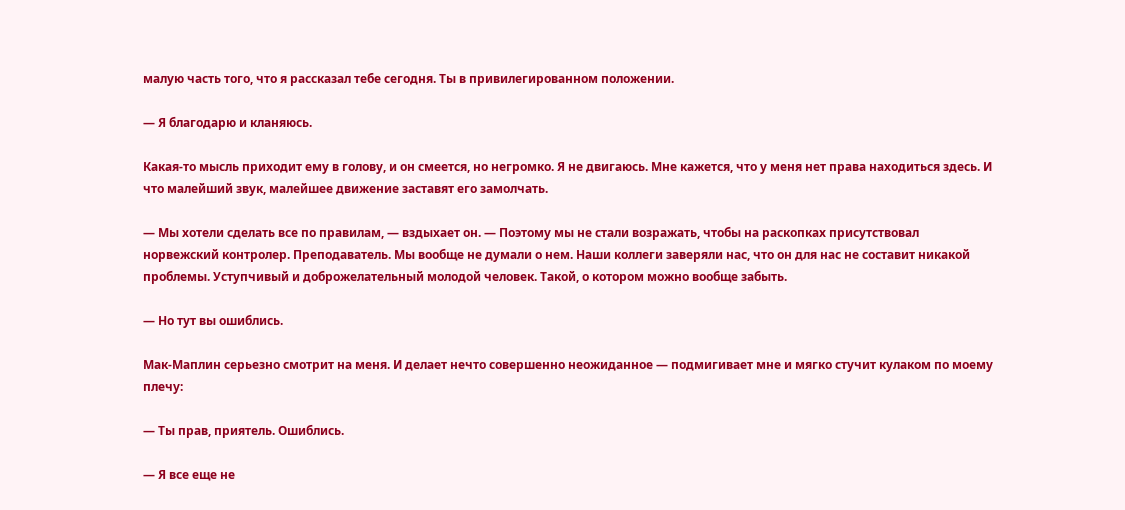малую часть того, что я рассказал тебе сегодня. Ты в привилегированном положении.

— Я благодарю и кланяюсь.

Какая-то мысль приходит ему в голову, и он смеется, но негромко. Я не двигаюсь. Мне кажется, что у меня нет права находиться здесь. И что малейший звук, малейшее движение заставят его замолчать.

— Мы хотели сделать все по правилам, — вздыхает он. — Поэтому мы не стали возражать, чтобы на раскопках присутствовал норвежский контролер. Преподаватель. Мы вообще не думали о нем. Наши коллеги заверяли нас, что он для нас не составит никакой проблемы. Уступчивый и доброжелательный молодой человек. Такой, о котором можно вообще забыть.

— Но тут вы ошиблись.

Мак-Маплин серьезно смотрит на меня. И делает нечто совершенно неожиданное — подмигивает мне и мягко стучит кулаком по моему плечу:

— Ты прав, приятель. Ошиблись.

— Я все еще не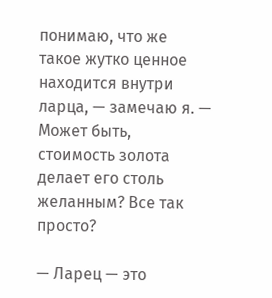понимаю, что же такое жутко ценное находится внутри ларца, — замечаю я. — Может быть, стоимость золота делает его столь желанным? Все так просто?

— Ларец — это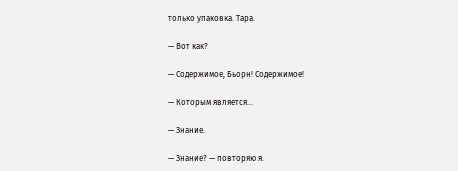только упаковка. Тара.

— Вот как?

— Содержимое, Бьорн! Содержимое!

— Которым является…

— Знание.

— Знание? — повторяю я.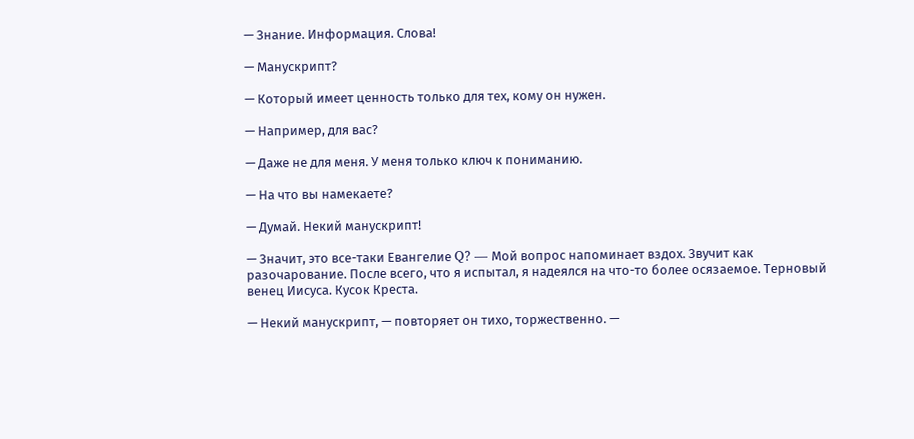— Знание. Информация. Слова!

— Манускрипт?

— Который имеет ценность только для тех, кому он нужен.

— Например, для вас?

— Даже не для меня. У меня только ключ к пониманию.

— На что вы намекаете?

— Думай. Некий манускрипт!

— Значит, это все-таки Евангелие Q? — Мой вопрос напоминает вздох. Звучит как разочарование. После всего, что я испытал, я надеялся на что-то более осязаемое. Терновый венец Иисуса. Кусок Креста.

— Некий манускрипт, — повторяет он тихо, торжественно. —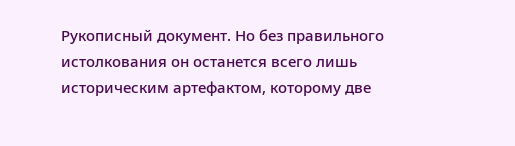Рукописный документ. Но без правильного истолкования он останется всего лишь историческим артефактом, которому две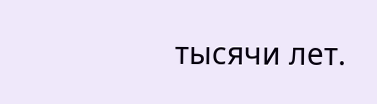тысячи лет.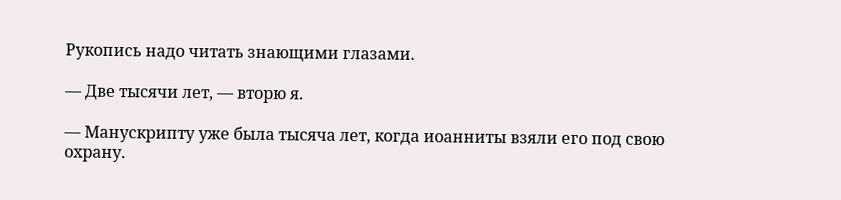Рукопись надо читать знающими глазами.

— Две тысячи лет, — вторю я.

— Манускрипту уже была тысяча лет, когда иоанниты взяли его под свою охрану.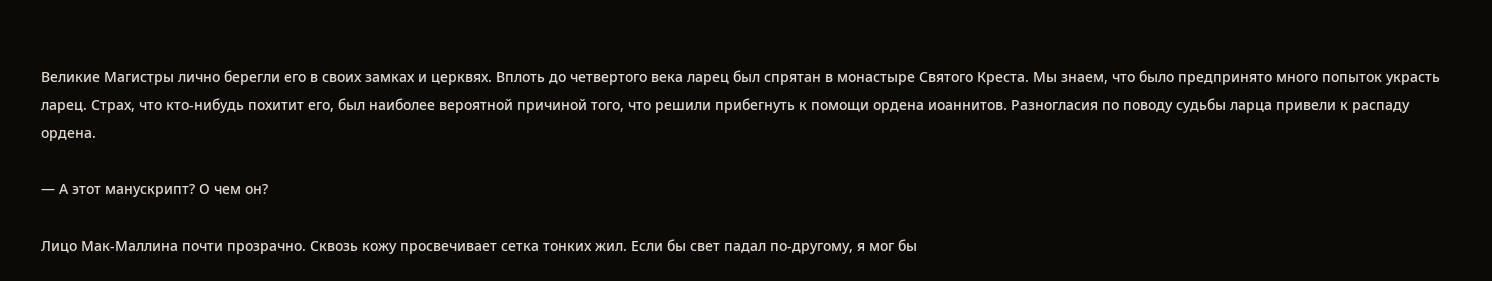Великие Магистры лично берегли его в своих замках и церквях. Вплоть до четвертого века ларец был спрятан в монастыре Святого Креста. Мы знаем, что было предпринято много попыток украсть ларец. Страх, что кто-нибудь похитит его, был наиболее вероятной причиной того, что решили прибегнуть к помощи ордена иоаннитов. Разногласия по поводу судьбы ларца привели к распаду ордена.

— А этот манускрипт? О чем он?

Лицо Мак-Маллина почти прозрачно. Сквозь кожу просвечивает сетка тонких жил. Если бы свет падал по-другому, я мог бы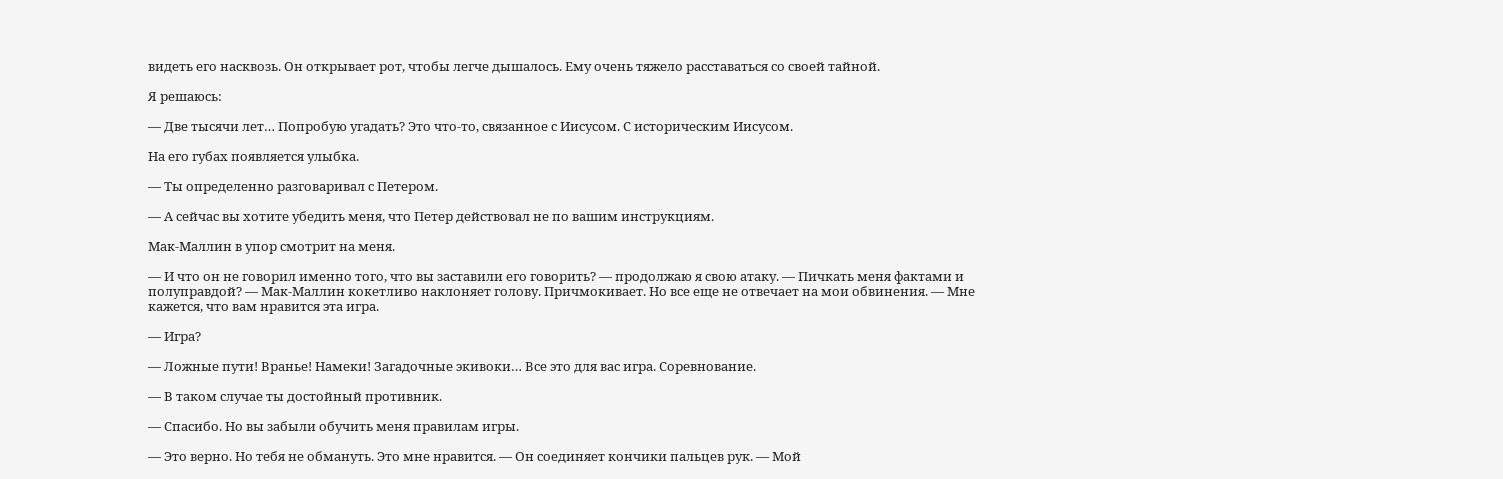видеть его насквозь. Он открывает рот, чтобы легче дышалось. Ему очень тяжело расставаться со своей тайной.

Я решаюсь:

— Две тысячи лет… Попробую угадать? Это что-то, связанное с Иисусом. С историческим Иисусом.

На его губах появляется улыбка.

— Ты определенно разговаривал с Петером.

— А сейчас вы хотите убедить меня, что Петер действовал не по вашим инструкциям.

Мак-Маллин в упор смотрит на меня.

— И что он не говорил именно того, что вы заставили его говорить? — продолжаю я свою атаку. — Пичкать меня фактами и полуправдой? — Мак-Маллин кокетливо наклоняет голову. Причмокивает. Но все еще не отвечает на мои обвинения. — Мне кажется, что вам нравится эта игра.

— Игра?

— Ложные пути! Вранье! Намеки! Загадочные экивоки… Все это для вас игра. Соревнование.

— В таком случае ты достойный противник.

— Спасибо. Но вы забыли обучить меня правилам игры.

— Это верно. Но тебя не обмануть. Это мне нравится. — Он соединяет кончики пальцев рук. — Мой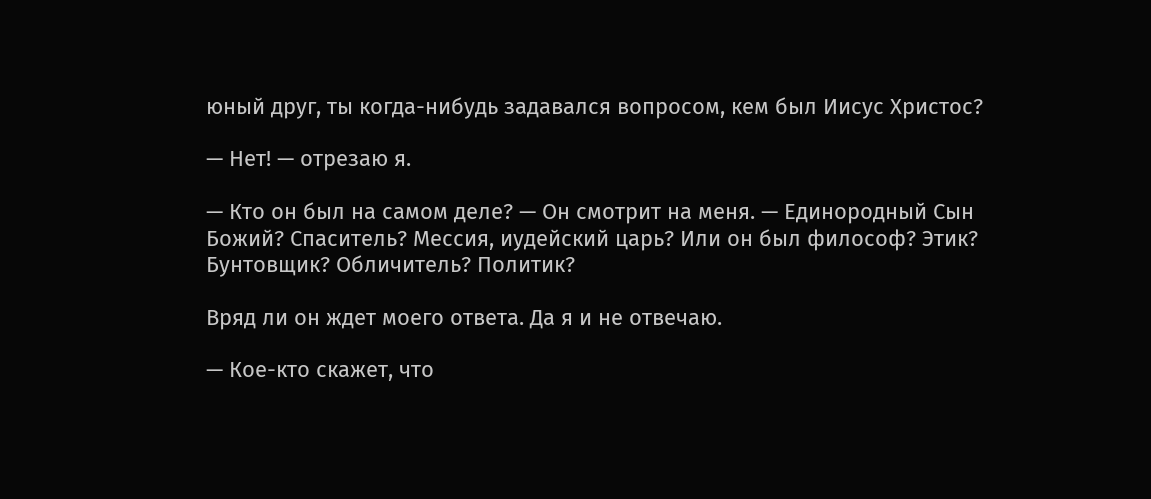юный друг, ты когда-нибудь задавался вопросом, кем был Иисус Христос?

— Нет! — отрезаю я.

— Кто он был на самом деле? — Он смотрит на меня. — Единородный Сын Божий? Спаситель? Мессия, иудейский царь? Или он был философ? Этик? Бунтовщик? Обличитель? Политик?

Вряд ли он ждет моего ответа. Да я и не отвечаю.

— Кое-кто скажет, что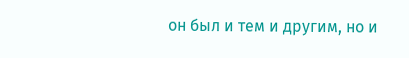он был и тем и другим, но и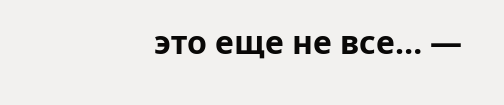это еще не все… —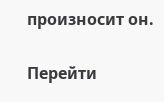произносит он.

Перейти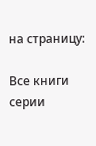на страницу:

Все книги серии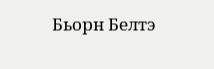Бьорн Белтэ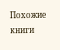Похожие книги